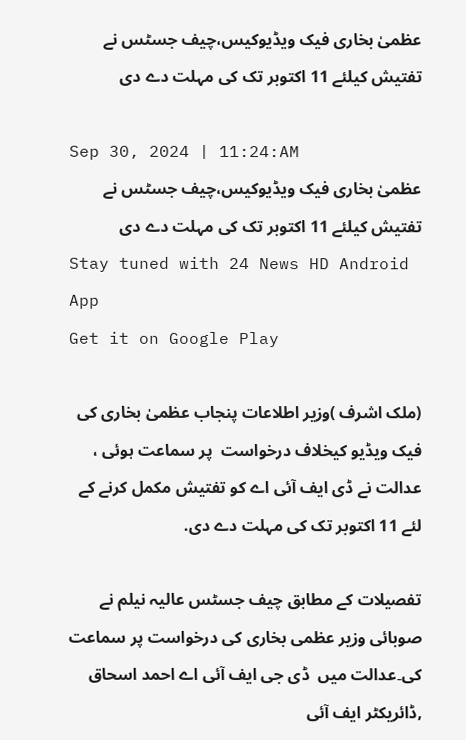عظمیٰ بخاری فیک ویڈیوکیس،چیف جسٹس نے تفتیش کیلئے 11 اکتوبر تک کی مہلت دے دی

Sep 30, 2024 | 11:24:AM
عظمیٰ بخاری فیک ویڈیوکیس،چیف جسٹس نے تفتیش کیلئے 11 اکتوبر تک کی مہلت دے دی
Stay tuned with 24 News HD Android App
Get it on Google Play

(ملک اشرف )وزیر اطلاعات پنجاب عظمیٰ بخاری کی فیک ویڈیو کیخلاف درخواست  پر سماعت ہوئی ، عدالت نے ڈی ایف آئی اے کو تفتیش مکمل کرنے کے لئے 11 اکتوبر تک کی مہلت دے دی.

تفصیلات کے مطابق چیف جسٹس عالیہ نیلم نے صوبائی وزیر عظمی بخاری کی درخواست پر سماعت کی۔عدالت میں  ڈی جی ایف آئی اے احمد اسحاق ,ڈائریکٹر ایف آئی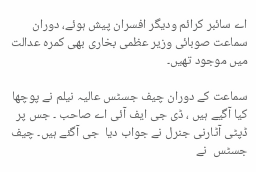اے سائبر کرائم ودیگر افسران پیش ہوئے، دوران سماعت صوبائی وزیر عظمی بخاری بھی کمرہ عدالت میں موجود تھیں۔

سماعت کے دوران چیف جسٹس عالیہ نیلم نے پوچھا  کیا آگیے ہیں ، ڈی جی ایف آئی اے صاحب ۔ جس پر ڈپٹی آٹارنی جنرل نے جواب دیا  جی آگئے ہیں۔ چیف جسٹس  نے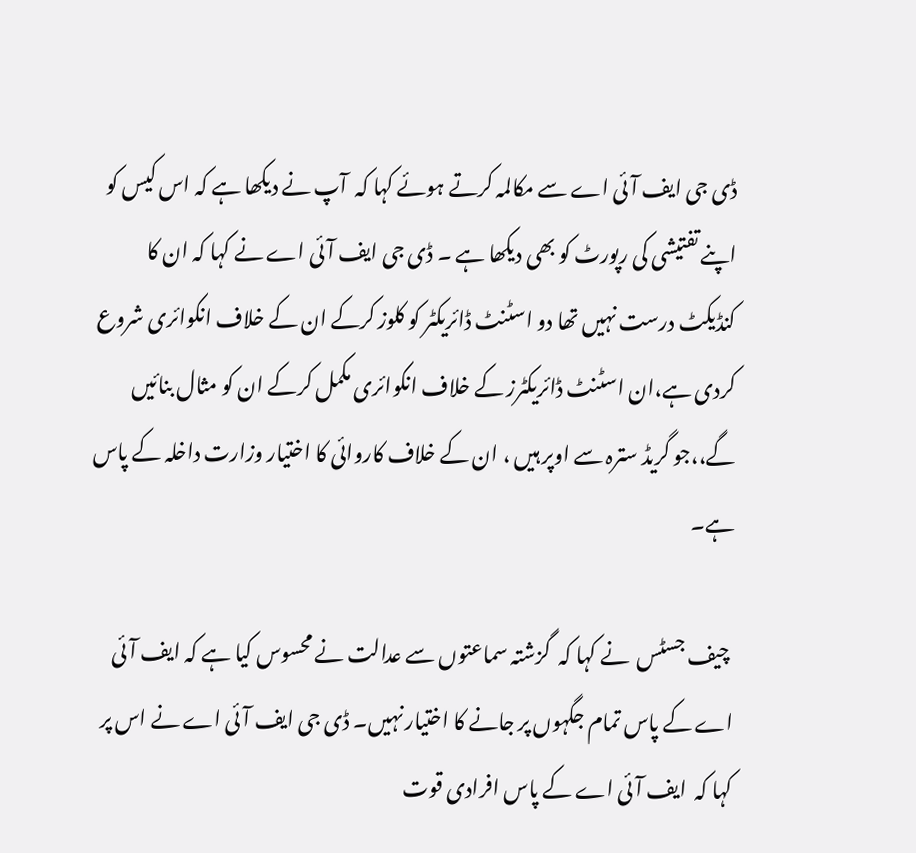ڈی جی ایف آئی اے سے مکالمہ کرتے ہوئے کہا کہ  آپ نے دیکھا ہے کہ اس کیس کو   اپنے تفتیشی کی رپورٹ کو بھی دیکھا ہے ۔ ڈی جی ایف آئی اے نے کہا کہ ان کا کنڈیکٹ درست نہیں تھا دو اسٹنٹ ڈائریکٹر کو کلوز کرکے ان کے خلاف انکوائری شروع کردی ہے،ان اسٹنٹ ڈائریکٹرز کے خلاف انکوائری مکمل کرکے ان کو مثال بنائیں گے،،جو گریڈ سترہ سے اوپر ہیں ، ان کے خلاف کاروائی کا اختیار وزارت داخلہ کے پاس ہے۔

 چیف جسٹس  نے کہا کہ  گزشتہ سماعتوں سے عدالت نے محسوس کیا ہے کہ ایف آئی اے کے پاس تمام جگہوں پر جانے کا اختیار نہیں۔ ڈی جی ایف آئی اے نے اس پر کہا کہ  ایف آئی اے کے پاس افرادی قوت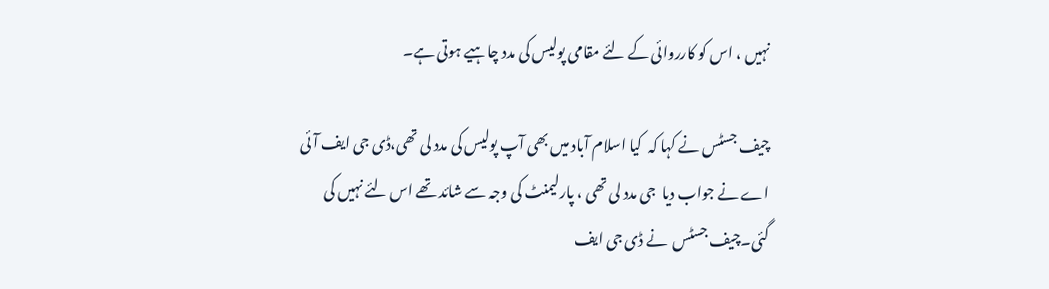نہیں ، اس کو کارروائی کے لئے مقامی پولیس کی مدد چاہیے ہوتی ہے۔

چیف جسٹس نے کہا کہ  کیا اسلام آباد میں بھی آپ پولیس کی مدد لی تھی،ڈی جی ایف آئی اے نے جواب دیا  جی مدد لی تھی ، پارلیمنٹ کی وجہ سے شائد تھے اس لئے نہیں کی گئی۔چیف جسٹس  نے ڈی جی ایف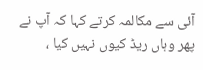آئی سے مکالمہ کرتے کہا کہ آپ نے پھر وہاں ریڈ کیوں نہیں کیا ،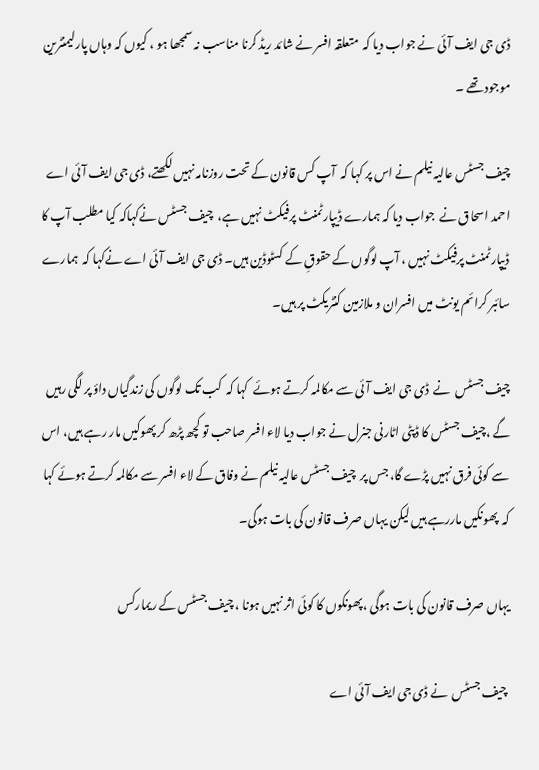ڈی جی ایف آئی نے جواب دیا کہ  متعلقہ افسر نے شائد ریڈ کرنا مناسب نہ سمجھا ہو ، کیوں کہ وہاں پارلیمنٹرین موجود تھے ۔

چیف جسٹس عالیہ نیلم نے اس پر کہا کہ  آپ کس قانون کے تحت روزنامہ نہیں لکھتے، ڈی جی ایف آئی اے احمد اسحاق نے  جواب دیا کہ ہمارے ڈیپارٹمنٹ پرفیکٹ نہیں ہے،  چیف جسٹس نےکہاکہ کیا مطلب آپ کا ڈیپارٹمنٹ پرفیکٹ نہیں ، آپ لوگوں کے حقوقِ کے کسٹوڈین ہیں۔ ڈی جی ایف آئی اے نےکہا کہ  ہمارے سائبر کرائم یونٹ میں افسران و ملازمین کنٹریکٹ پر ہیں۔

چیف جسٹس  نے  ڈی جی ایف آئی سے مکالمہ کرتے ہوئے  کہا کہ  کب تک لوگوں کی زندگیاں داؤ پر لگی رہیں گے ،چیف جسٹس کا ڈپٹی اٹارنی جنرل نے جواب دیا لاء افسر صاحب تو کچھ پڑھ کر پھوکیں مار رہے ہیں، اس سے کوئی فرق نہیں پڑے گا، جس پر  چیف جسٹس عالیہ نیلم نے وفاق کے لاء افسر سے مکالمہ کرتے ہوئے کہا کہ  پھونکیں ماررہے ہیں لیکن یہاں صرف قانون کی بات ہوگی۔

یہاں صرف قانون کی بات ہوگی ،پھونکوں کا کوئی اثر نہیں ہونا ، چیف جسٹس کے ریمارکس

 چیف جسٹس  نے ڈی جی ایف آئی اے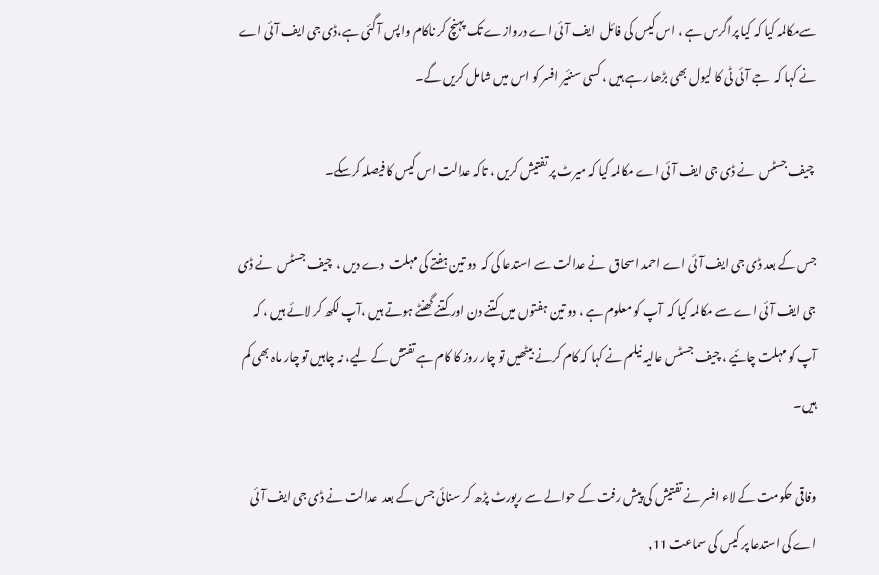سےمکالمہ کیا کہ کیا پراگرس ہے ، اس کیس کی فائل  ایف آئی اے دروازے تک پہنچ کر ناکام واپس آ گئی ہے،ڈی جی ایف آئی اے نے کہا کہ  جے آئی ٹی کا لیول بھی بڑھا رہے ہیں ، کسی سنئیر افسر کو اس میں شامل کریں گے۔

 چیف جسٹس  نے ڈی جی ایف آئی اے مکالمہ کیا کہ میرٹ پر تفتیش کریں ، تاکہ عدالت اس کیس کا فیصلہ کرسکے۔

جس کے بعد ڈی جی ایف آئی اے احمد اسحاق  نے عدالت سے استدعا کی کہ  دو تین ہفتے کی مہلت  دے دیں ،  چیف جسٹس  نے ڈی جی ایف آئی اے سے مکالمہ کیا کہ  آپ کو معلوم ہے ، دو تین ہفتوں میں کتنے دن اور کتنے گھنٹے ہوتے ہیں ،آپ لکھ کر لائے ہیں ، کہ آپ کو مہلت چائیے ، چیف جسٹس عالیہ نیلم نے کہا کہ کام کرنے بیٹھیں تو چار روز کا کام ہے تفتش کے لیے، نہ چاہیں تو چار ماہ بھی کم ہیں۔

وفاقی حکومت کے لاء افسر نے تفتیش کی پیش رفت کے حوالے سے رپورٹ پڑھ کر سنائی جس کے بعد  عدالت نے ڈی جی ایف آئی اے کی استدعا پر کیس کی سماعت 11,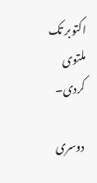اکتوبر تک ملتوی کردی۔

دوسری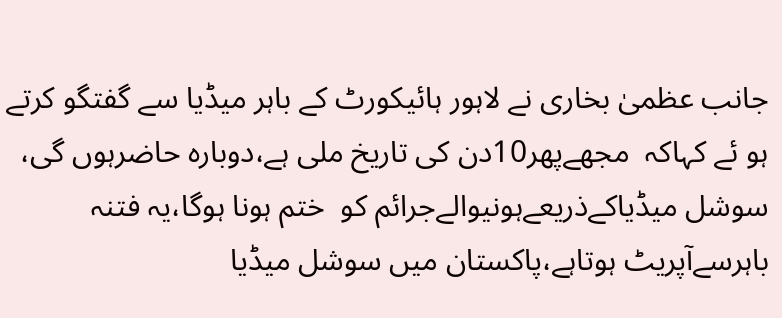جانب عظمیٰ بخاری نے لاہور ہائیکورٹ کے باہر میڈیا سے گفتگو کرتے ہو ئے کہاکہ  مجھےپھر10دن کی تاریخ ملی ہے،دوبارہ حاضرہوں گی، سوشل میڈیاکےذریعےہونیوالےجرائم کو  ختم ہونا ہوگا،یہ فتنہ باہرسےآپریٹ ہوتاہے،پاکستان میں سوشل میڈیا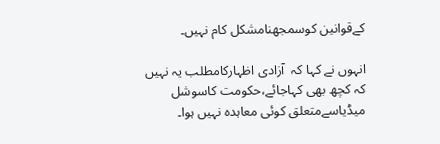کےقوانین کوسمجھنامشکل کام نہیں۔

انہوں نے کہا کہ  آزادی اظہارکامطلب یہ نہیں کہ کچھ بھی کہاجائے،حکومت کاسوشل میڈیاسےمتعلق کوئی معاہدہ نہیں ہوا۔